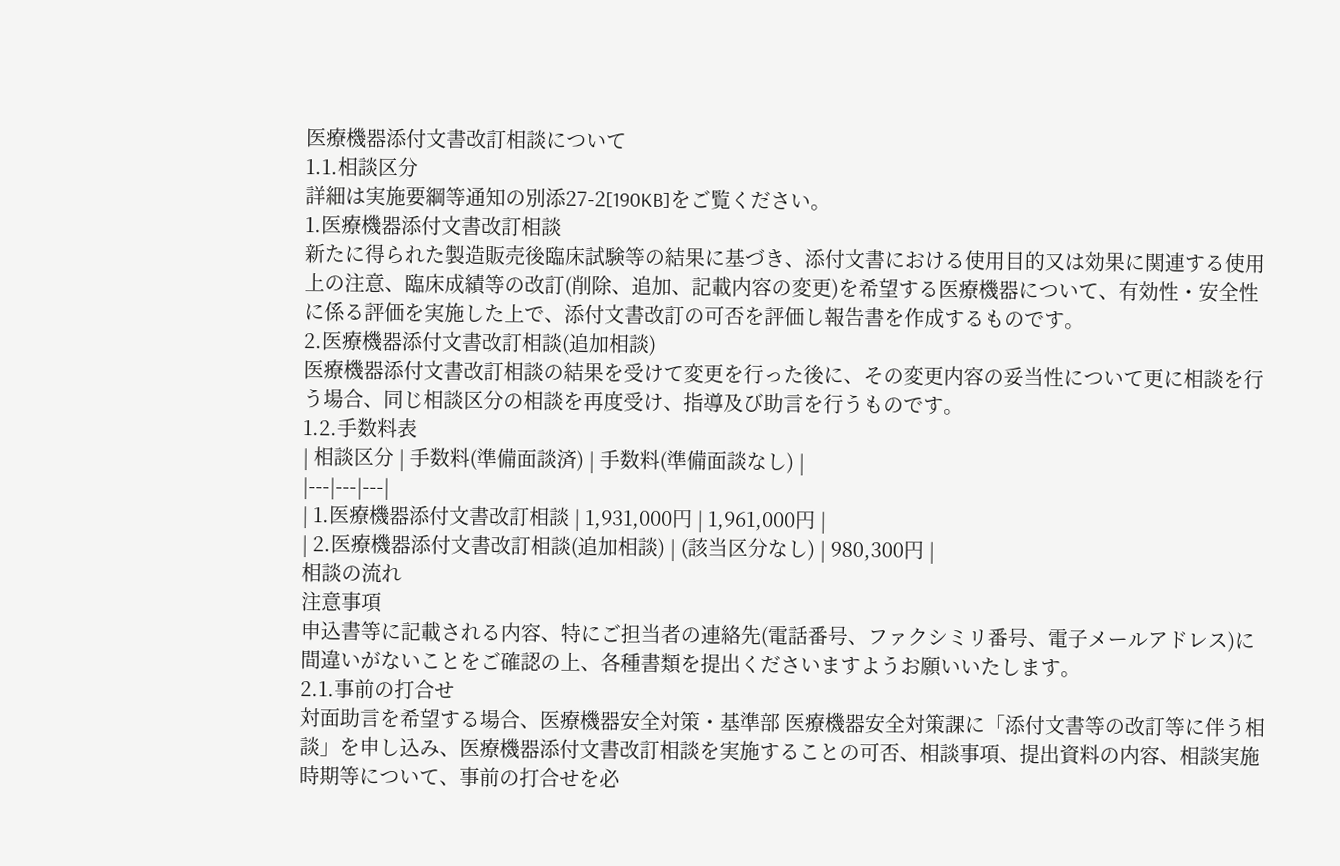医療機器添付文書改訂相談について
1.1.相談区分
詳細は実施要綱等通知の別添27-2[190KB]をご覧ください。
1.医療機器添付文書改訂相談
新たに得られた製造販売後臨床試験等の結果に基づき、添付文書における使用目的又は効果に関連する使用上の注意、臨床成績等の改訂(削除、追加、記載内容の変更)を希望する医療機器について、有効性・安全性に係る評価を実施した上で、添付文書改訂の可否を評価し報告書を作成するものです。
2.医療機器添付文書改訂相談(追加相談)
医療機器添付文書改訂相談の結果を受けて変更を行った後に、その変更内容の妥当性について更に相談を行う場合、同じ相談区分の相談を再度受け、指導及び助言を行うものです。
1.2.手数料表
| 相談区分 | 手数料(準備面談済) | 手数料(準備面談なし) |
|---|---|---|
| 1.医療機器添付文書改訂相談 | 1,931,000円 | 1,961,000円 |
| 2.医療機器添付文書改訂相談(追加相談) | (該当区分なし) | 980,300円 |
相談の流れ
注意事項
申込書等に記載される内容、特にご担当者の連絡先(電話番号、ファクシミリ番号、電子メールアドレス)に間違いがないことをご確認の上、各種書類を提出くださいますようお願いいたします。
2.1.事前の打合せ
対面助言を希望する場合、医療機器安全対策・基準部 医療機器安全対策課に「添付文書等の改訂等に伴う相談」を申し込み、医療機器添付文書改訂相談を実施することの可否、相談事項、提出資料の内容、相談実施時期等について、事前の打合せを必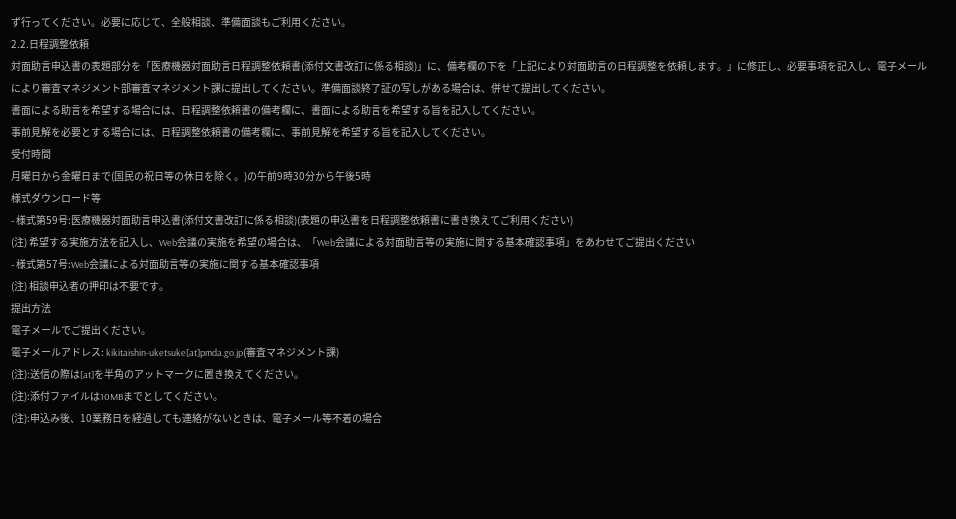ず行ってください。必要に応じて、全般相談、準備面談もご利用ください。
2.2.日程調整依頼
対面助言申込書の表題部分を「医療機器対面助言日程調整依頼書(添付文書改訂に係る相談)」に、備考欄の下を「上記により対面助言の日程調整を依頼します。」に修正し、必要事項を記入し、電子メールにより審査マネジメント部審査マネジメント課に提出してください。準備面談終了証の写しがある場合は、併せて提出してください。
書面による助言を希望する場合には、日程調整依頼書の備考欄に、書面による助言を希望する旨を記入してください。
事前見解を必要とする場合には、日程調整依頼書の備考欄に、事前見解を希望する旨を記入してください。
受付時間
月曜日から金曜日まで(国民の祝日等の休日を除く。)の午前9時30分から午後5時
様式ダウンロード等
- 様式第59号:医療機器対面助言申込書(添付文書改訂に係る相談)(表題の申込書を日程調整依頼書に書き換えてご利用ください)
(注) 希望する実施方法を記入し、Web会議の実施を希望の場合は、「Web会議による対面助言等の実施に関する基本確認事項」をあわせてご提出ください
- 様式第57号:Web会議による対面助言等の実施に関する基本確認事項
(注) 相談申込者の押印は不要です。
提出方法
電子メールでご提出ください。
電子メールアドレス: kikitaishin-uketsuke[at]pmda.go.jp(審査マネジメント課)
(注):送信の際は[at]を半角のアットマークに置き換えてください。
(注):添付ファイルは10MBまでとしてください。
(注):申込み後、10業務日を経過しても連絡がないときは、電子メール等不着の場合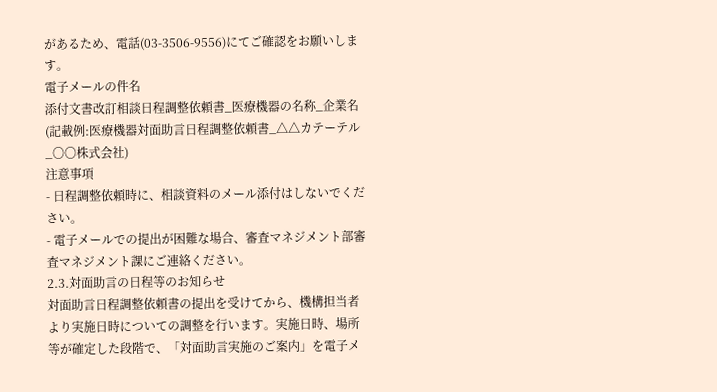があるため、電話(03-3506-9556)にてご確認をお願いします。
電子メールの件名
添付文書改訂相談日程調整依頼書_医療機器の名称_企業名
(記載例:医療機器対面助言日程調整依頼書_△△カテーテル_〇〇株式会社)
注意事項
- 日程調整依頼時に、相談資料のメール添付はしないでください。
- 電子メールでの提出が困難な場合、審査マネジメント部審査マネジメント課にご連絡ください。
2.3.対面助言の日程等のお知らせ
対面助言日程調整依頼書の提出を受けてから、機構担当者より実施日時についての調整を行います。実施日時、場所等が確定した段階で、「対面助言実施のご案内」を電子メ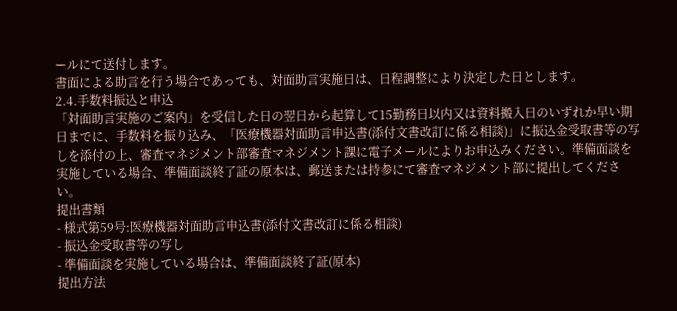ールにて送付します。
書面による助言を行う場合であっても、対面助言実施日は、日程調整により決定した日とします。
2.4.手数料振込と申込
「対面助言実施のご案内」を受信した日の翌日から起算して15勤務日以内又は資料搬入日のいずれか早い期日までに、手数料を振り込み、「医療機器対面助言申込書(添付文書改訂に係る相談)」に振込金受取書等の写しを添付の上、審査マネジメント部審査マネジメント課に電子メールによりお申込みください。準備面談を実施している場合、準備面談終了証の原本は、郵送または持参にて審査マネジメント部に提出してください。
提出書類
- 様式第59号:医療機器対面助言申込書(添付文書改訂に係る相談)
- 振込金受取書等の写し
- 準備面談を実施している場合は、準備面談終了証(原本)
提出方法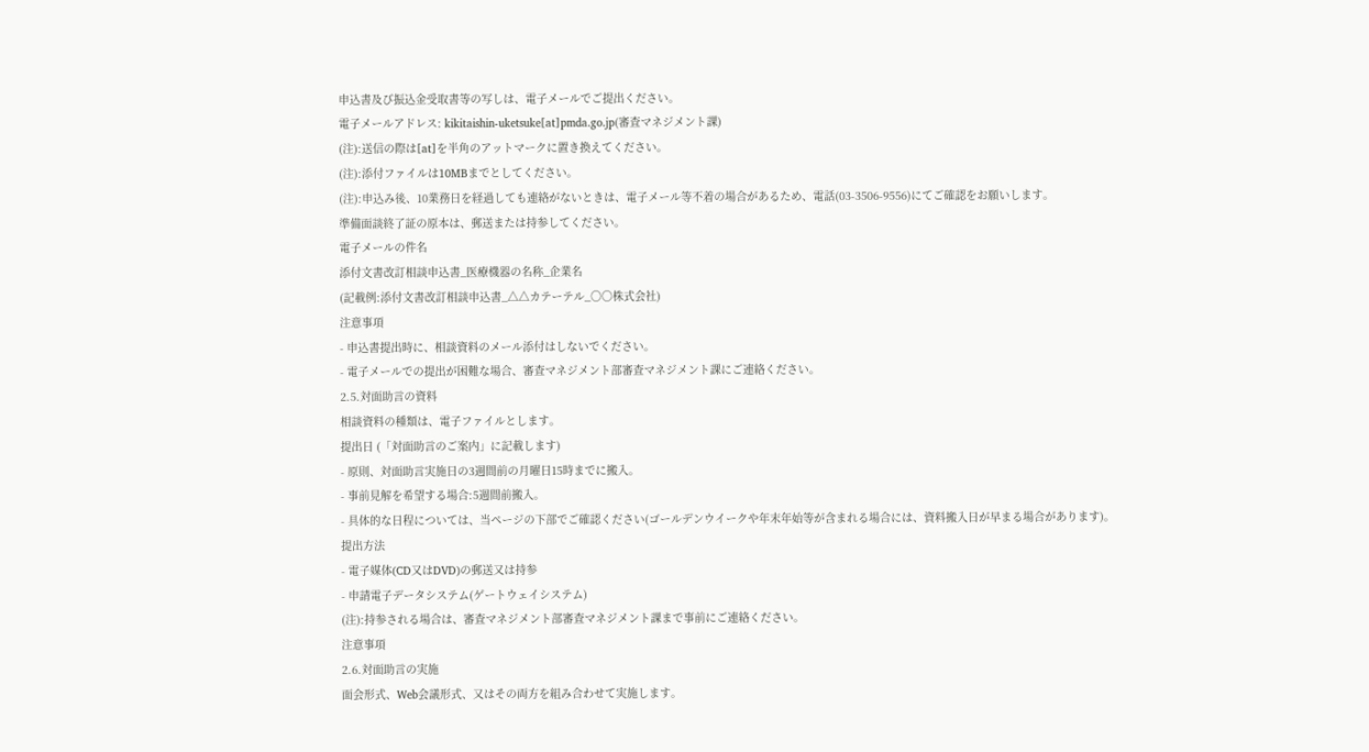申込書及び振込金受取書等の写しは、電子メールでご提出ください。
電子メールアドレス: kikitaishin-uketsuke[at]pmda.go.jp(審査マネジメント課)
(注):送信の際は[at]を半角のアットマークに置き換えてください。
(注):添付ファイルは10MBまでとしてください。
(注):申込み後、10業務日を経過しても連絡がないときは、電子メール等不着の場合があるため、電話(03-3506-9556)にてご確認をお願いします。
準備面談終了証の原本は、郵送または持参してください。
電子メールの件名
添付文書改訂相談申込書_医療機器の名称_企業名
(記載例:添付文書改訂相談申込書_△△カテーテル_〇〇株式会社)
注意事項
- 申込書提出時に、相談資料のメール添付はしないでください。
- 電子メールでの提出が困難な場合、審査マネジメント部審査マネジメント課にご連絡ください。
2.5.対面助言の資料
相談資料の種類は、電子ファイルとします。
提出日 (「対面助言のご案内」に記載します)
- 原則、対面助言実施日の3週間前の月曜日15時までに搬入。
- 事前見解を希望する場合:5週間前搬入。
- 具体的な日程については、当ページの下部でご確認ください(ゴールデンウイークや年末年始等が含まれる場合には、資料搬入日が早まる場合があります)。
提出方法
- 電子媒体(CD又はDVD)の郵送又は持参
- 申請電子データシステム(ゲートウェイシステム)
(注):持参される場合は、審査マネジメント部審査マネジメント課まで事前にご連絡ください。
注意事項
2.6.対面助言の実施
面会形式、Web会議形式、又はその両方を組み合わせて実施します。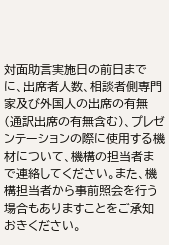対面助言実施日の前日までに、出席者人数、相談者側専門家及び外国人の出席の有無(通訳出席の有無含む)、プレゼンテーションの際に使用する機材について、機構の担当者まで連絡してください。また、機構担当者から事前照会を行う場合もありますことをご承知おきください。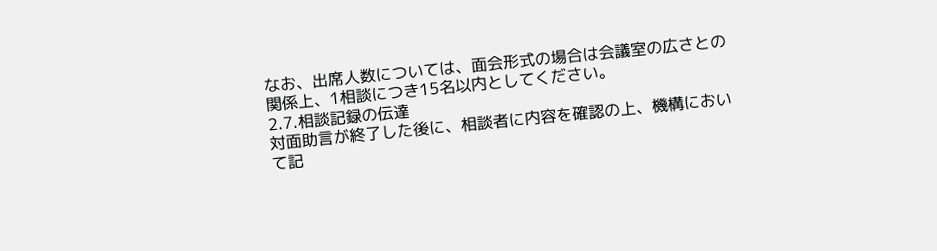なお、出席人数については、面会形式の場合は会議室の広さとの関係上、1相談につき15名以内としてください。
2.7.相談記録の伝達
対面助言が終了した後に、相談者に内容を確認の上、機構において記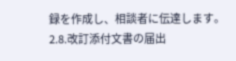録を作成し、相談者に伝達します。
2.8.改訂添付文書の届出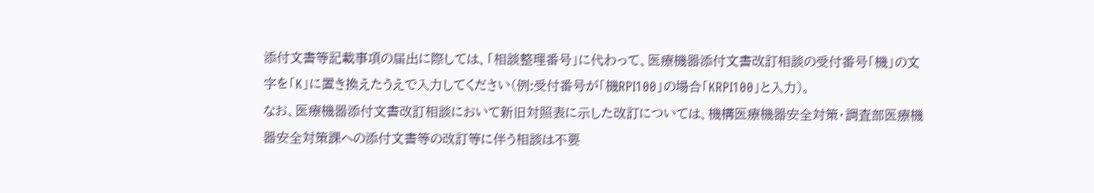添付文書等記載事項の届出に際しては、「相談整理番号」に代わって、医療機器添付文書改訂相談の受付番号「機」の文字を「K」に置き換えたうえで入力してください(例:受付番号が「機RPI100」の場合「KRPI100」と入力)。
なお、医療機器添付文書改訂相談において新旧対照表に示した改訂については、機構医療機器安全対策・調査部医療機器安全対策課への添付文書等の改訂等に伴う相談は不要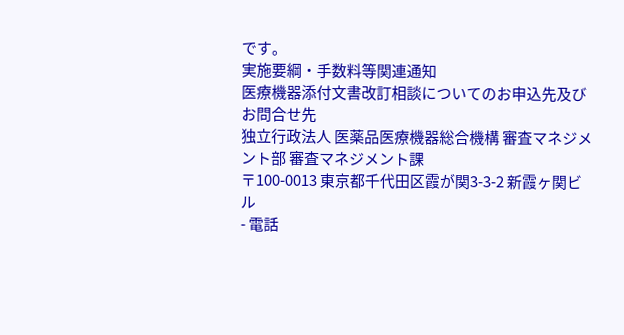です。
実施要綱・手数料等関連通知
医療機器添付文書改訂相談についてのお申込先及びお問合せ先
独立行政法人 医薬品医療機器総合機構 審査マネジメント部 審査マネジメント課
〒100-0013 東京都千代田区霞が関3-3-2 新霞ヶ関ビル
- 電話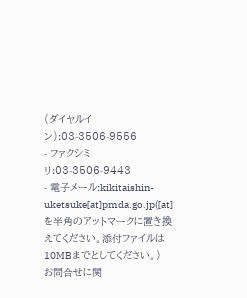(ダイヤルイン):03-3506-9556
- ファクシミリ:03-3506-9443
- 電子メール:kikitaishin-uketsuke[at]pmda.go.jp([at]を半角のアットマークに置き換えてください。添付ファイルは10MBまでとしてください。)
お問合せに関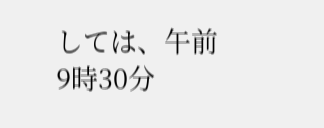しては、午前9時30分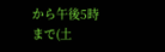から午後5時まで(土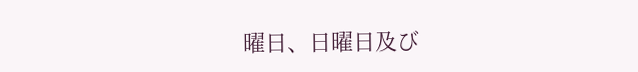曜日、日曜日及び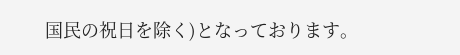国民の祝日を除く)となっております。